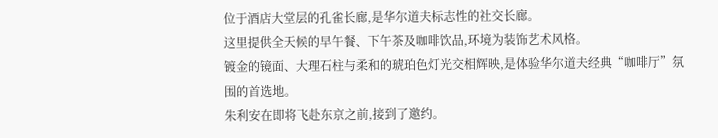位于酒店大堂层的孔雀长廊,是华尔道夫标志性的社交长廊。
这里提供全天候的早午餐、下午茶及咖啡饮品,环境为装饰艺术风格。
镀金的镜面、大理石柱与柔和的琥珀色灯光交相辉映,是体验华尔道夫经典“咖啡厅”氛围的首选地。
朱利安在即将飞赴东京之前,接到了邀约。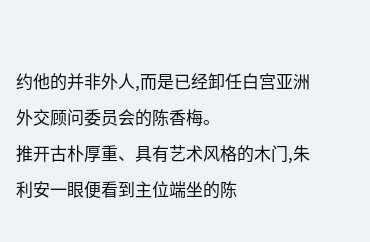约他的并非外人,而是已经卸任白宫亚洲外交顾问委员会的陈香梅。
推开古朴厚重、具有艺术风格的木门,朱利安一眼便看到主位端坐的陈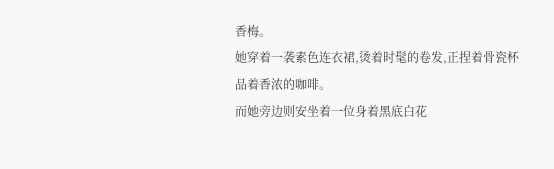香梅。
她穿着一袭素色连衣裙,烫着时髦的卷发,正捏着骨瓷杯品着香浓的咖啡。
而她旁边则安坐着一位身着黑底白花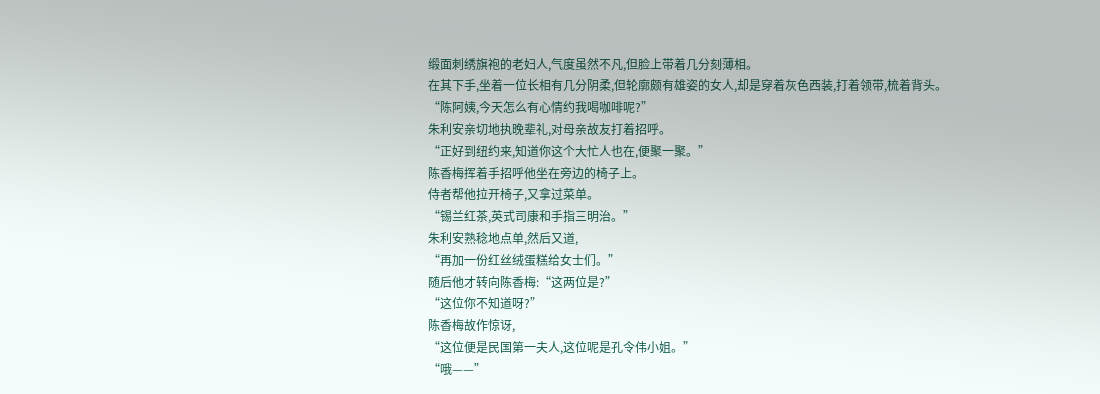缎面刺绣旗袍的老妇人,气度虽然不凡,但脸上带着几分刻薄相。
在其下手,坐着一位长相有几分阴柔,但轮廓颇有雄姿的女人,却是穿着灰色西装,打着领带,梳着背头。
“陈阿姨,今天怎么有心情约我喝咖啡呢?”
朱利安亲切地执晚辈礼,对母亲故友打着招呼。
“正好到纽约来,知道你这个大忙人也在,便聚一聚。”
陈香梅挥着手招呼他坐在旁边的椅子上。
侍者帮他拉开椅子,又拿过菜单。
“锡兰红茶,英式司康和手指三明治。”
朱利安熟稔地点单,然后又道,
“再加一份红丝绒蛋糕给女士们。”
随后他才转向陈香梅:“这两位是?”
“这位你不知道呀?”
陈香梅故作惊讶,
“这位便是民国第一夫人,这位呢是孔令伟小姐。”
“哦——”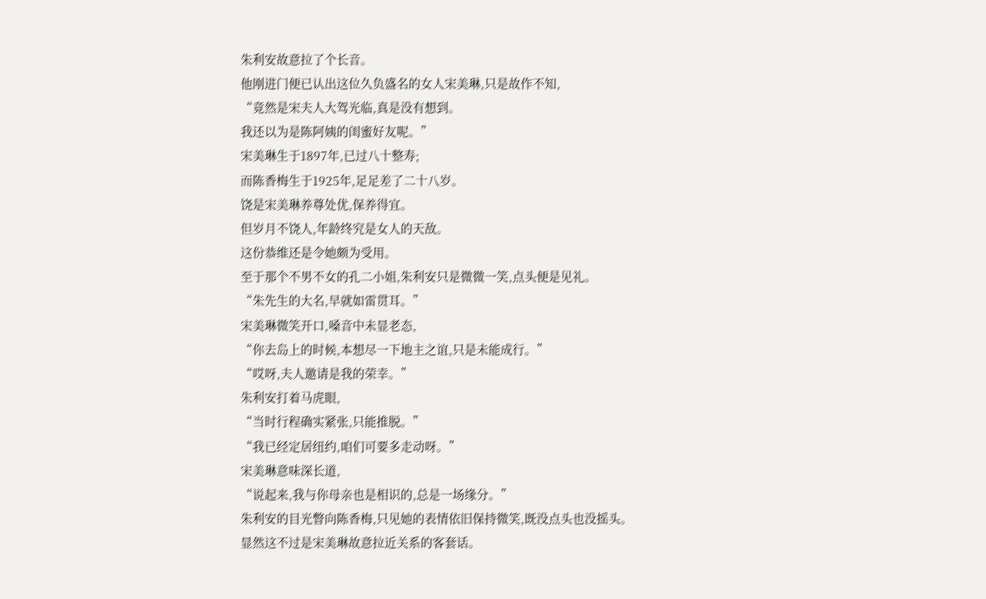朱利安故意拉了个长音。
他刚进门便已认出这位久负盛名的女人宋美琳,只是故作不知,
“竟然是宋夫人大驾光临,真是没有想到。
我还以为是陈阿姨的闺蜜好友呢。”
宋美琳生于1897年,已过八十整寿;
而陈香梅生于1925年,足足差了二十八岁。
饶是宋美琳养尊处优,保养得宜。
但岁月不饶人,年龄终究是女人的天敌。
这份恭维还是令她颇为受用。
至于那个不男不女的孔二小姐,朱利安只是微微一笑,点头便是见礼。
“朱先生的大名,早就如雷贯耳。”
宋美琳微笑开口,嗓音中未显老态,
“你去岛上的时候,本想尽一下地主之谊,只是未能成行。”
“哎呀,夫人邀请是我的荣幸。”
朱利安打着马虎眼,
“当时行程确实紧张,只能推脱。”
“我已经定居纽约,咱们可要多走动呀。”
宋美琳意味深长道,
“说起来,我与你母亲也是相识的,总是一场缘分。”
朱利安的目光瞥向陈香梅,只见她的表情依旧保持微笑,既没点头也没摇头。
显然这不过是宋美琳故意拉近关系的客套话。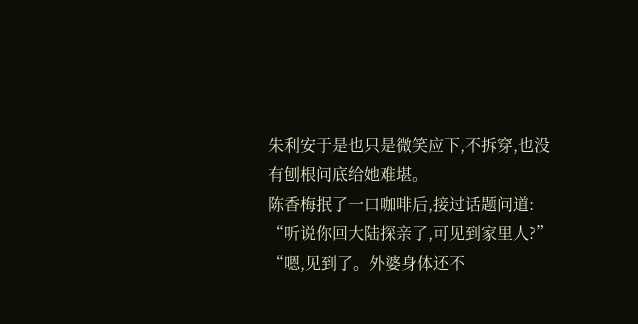朱利安于是也只是微笑应下,不拆穿,也没有刨根问底给她难堪。
陈香梅抿了一口咖啡后,接过话题问道:
“听说你回大陆探亲了,可见到家里人?”
“嗯,见到了。外婆身体还不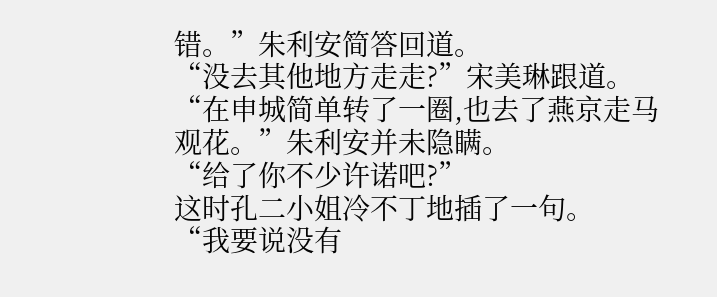错。”朱利安简答回道。
“没去其他地方走走?”宋美琳跟道。
“在申城简单转了一圈,也去了燕京走马观花。”朱利安并未隐瞒。
“给了你不少许诺吧?”
这时孔二小姐冷不丁地插了一句。
“我要说没有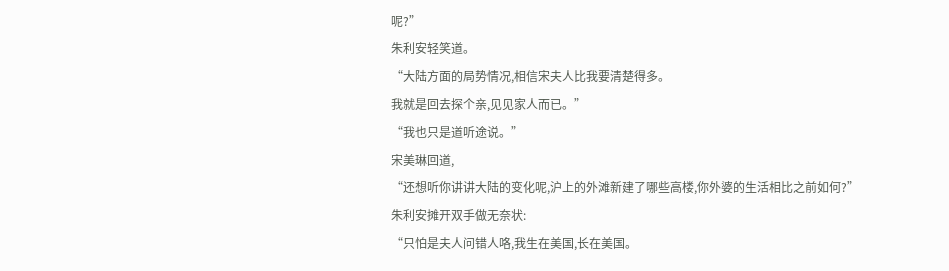呢?”
朱利安轻笑道。
“大陆方面的局势情况,相信宋夫人比我要清楚得多。
我就是回去探个亲,见见家人而已。”
“我也只是道听途说。”
宋美琳回道,
“还想听你讲讲大陆的变化呢,沪上的外滩新建了哪些高楼,你外婆的生活相比之前如何?”
朱利安摊开双手做无奈状:
“只怕是夫人问错人咯,我生在美国,长在美国。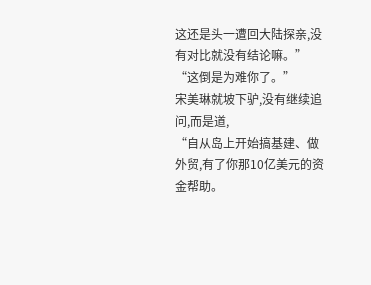这还是头一遭回大陆探亲,没有对比就没有结论嘛。”
“这倒是为难你了。”
宋美琳就坡下驴,没有继续追问,而是道,
“自从岛上开始搞基建、做外贸,有了你那10亿美元的资金帮助。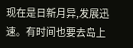现在是日新月异,发展迅速。有时间也要去岛上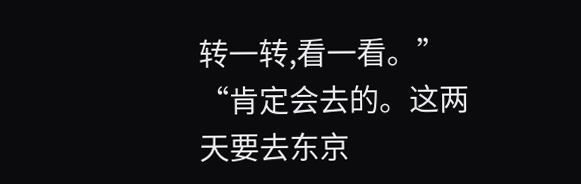转一转,看一看。”
“肯定会去的。这两天要去东京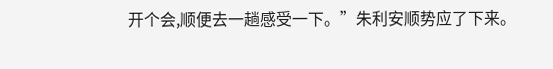开个会,顺便去一趟感受一下。”朱利安顺势应了下来。